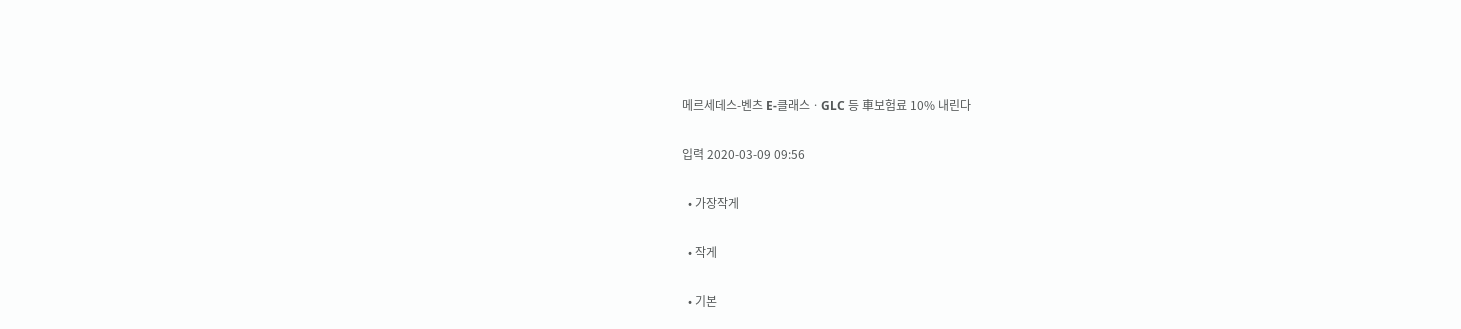메르세데스-벤츠 E-클래스ㆍGLC 등 車보험료 10% 내린다

입력 2020-03-09 09:56

  • 가장작게

  • 작게

  • 기본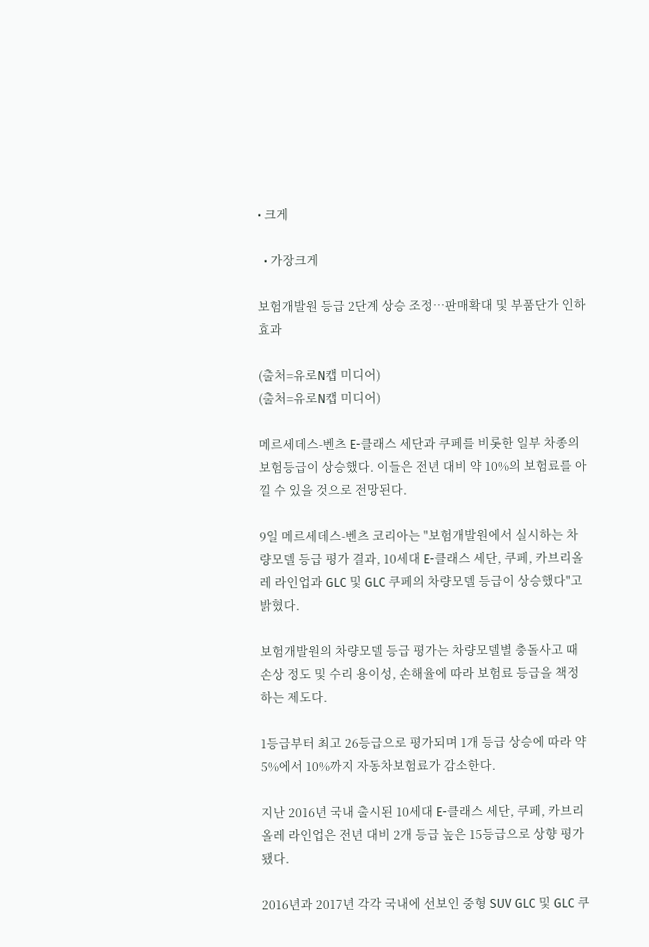• 크게

  • 가장크게

보험개발원 등급 2단계 상승 조정…판매확대 및 부품단가 인하 효과

(출처=유로N캡 미디어)
(출처=유로N캡 미디어)

메르세데스-벤츠 E-클래스 세단과 쿠페를 비롯한 일부 차종의 보험등급이 상승했다. 이들은 전년 대비 약 10%의 보험료를 아낄 수 있을 것으로 전망된다.

9일 메르세데스-벤츠 코리아는 "보험개발원에서 실시하는 차량모델 등급 평가 결과, 10세대 E-클래스 세단, 쿠페, 카브리올레 라인업과 GLC 및 GLC 쿠페의 차량모델 등급이 상승했다"고 밝혔다.

보험개발원의 차량모델 등급 평가는 차량모델별 충돌사고 때 손상 정도 및 수리 용이성, 손해율에 따라 보험료 등급을 책정하는 제도다.

1등급부터 최고 26등급으로 평가되며 1개 등급 상승에 따라 약 5%에서 10%까지 자동차보험료가 감소한다.

지난 2016년 국내 출시된 10세대 E-클래스 세단, 쿠페, 카브리올레 라인업은 전년 대비 2개 등급 높은 15등급으로 상향 평가됐다.

2016년과 2017년 각각 국내에 선보인 중형 SUV GLC 및 GLC 쿠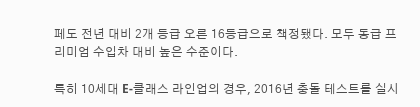페도 전년 대비 2개 등급 오른 16등급으로 책정됐다. 모두 동급 프리미엄 수입차 대비 높은 수준이다.

특히 10세대 E-클래스 라인업의 경우, 2016년 충돌 테스트를 실시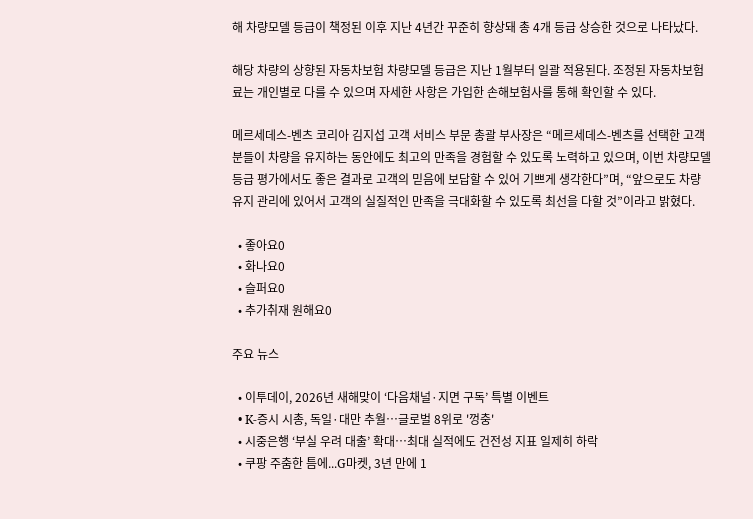해 차량모델 등급이 책정된 이후 지난 4년간 꾸준히 향상돼 총 4개 등급 상승한 것으로 나타났다.

해당 차량의 상향된 자동차보험 차량모델 등급은 지난 1월부터 일괄 적용된다. 조정된 자동차보험료는 개인별로 다를 수 있으며 자세한 사항은 가입한 손해보험사를 통해 확인할 수 있다.

메르세데스-벤츠 코리아 김지섭 고객 서비스 부문 총괄 부사장은 “메르세데스-벤츠를 선택한 고객분들이 차량을 유지하는 동안에도 최고의 만족을 경험할 수 있도록 노력하고 있으며, 이번 차량모델 등급 평가에서도 좋은 결과로 고객의 믿음에 보답할 수 있어 기쁘게 생각한다”며, “앞으로도 차량 유지 관리에 있어서 고객의 실질적인 만족을 극대화할 수 있도록 최선을 다할 것”이라고 밝혔다.

  • 좋아요0
  • 화나요0
  • 슬퍼요0
  • 추가취재 원해요0

주요 뉴스

  • 이투데이, 2026년 새해맞이 ‘다음채널·지면 구독’ 특별 이벤트
  • K-증시 시총, 독일·대만 추월…글로벌 8위로 '껑충'
  • 시중은행 ‘부실 우려 대출’ 확대…최대 실적에도 건전성 지표 일제히 하락
  • 쿠팡 주춤한 틈에...G마켓, 3년 만에 1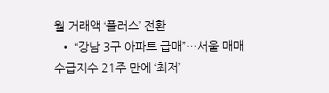월 거래액 ‘플러스’ 전환
  • “강남 3구 아파트 급매”…서울 매매수급지수 21주 만에 ‘최저’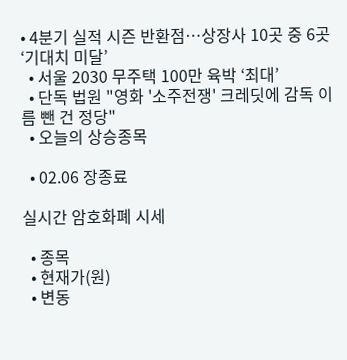• 4분기 실적 시즌 반환점…상장사 10곳 중 6곳 ‘기대치 미달’
  • 서울 2030 무주택 100만 육박 ‘최대’
  • 단독 법원 "영화 '소주전쟁' 크레딧에 감독 이름 뺀 건 정당"
  • 오늘의 상승종목

  • 02.06 장종료

실시간 암호화폐 시세

  • 종목
  • 현재가(원)
  • 변동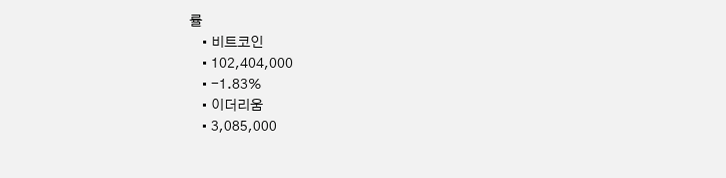률
    • 비트코인
    • 102,404,000
    • -1.83%
    • 이더리움
    • 3,085,000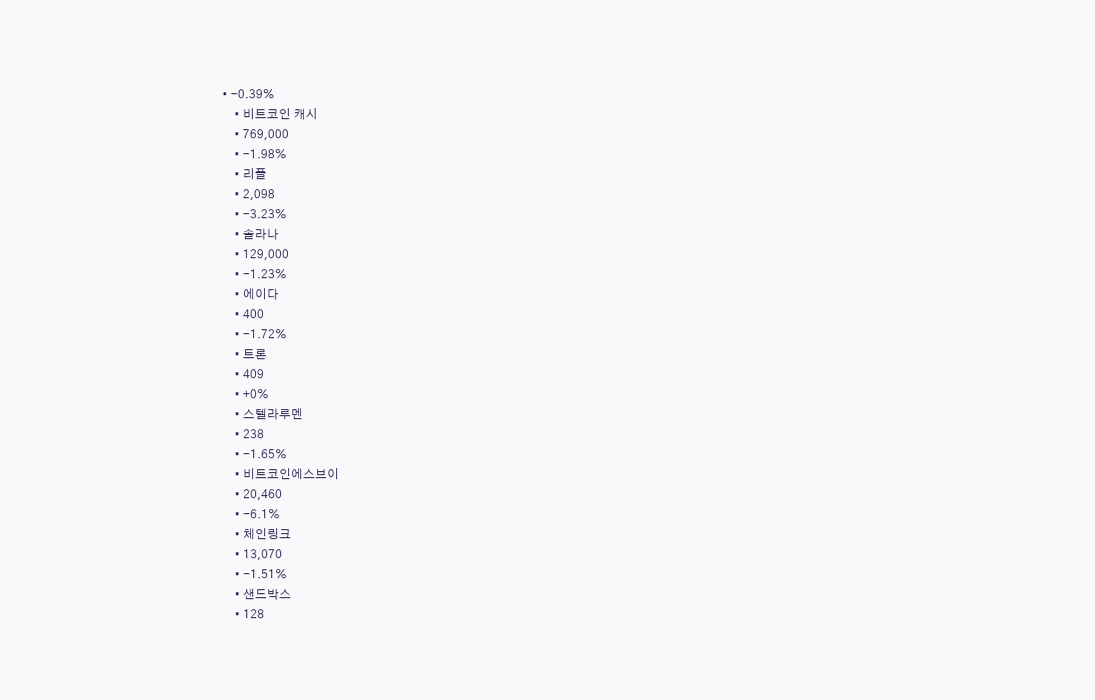• -0.39%
    • 비트코인 캐시
    • 769,000
    • -1.98%
    • 리플
    • 2,098
    • -3.23%
    • 솔라나
    • 129,000
    • -1.23%
    • 에이다
    • 400
    • -1.72%
    • 트론
    • 409
    • +0%
    • 스텔라루멘
    • 238
    • -1.65%
    • 비트코인에스브이
    • 20,460
    • -6.1%
    • 체인링크
    • 13,070
    • -1.51%
    • 샌드박스
    • 128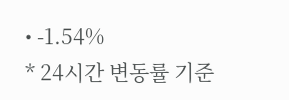• -1.54%
* 24시간 변동률 기준